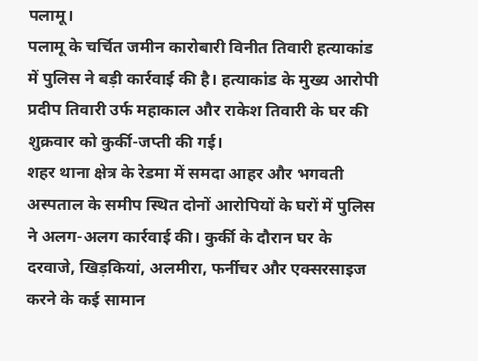पलामू।
पलामू के चर्चित जमीन कारोबारी विनीत तिवारी हत्याकांड में पुलिस ने बड़ी कार्रवाई की है। हत्याकांड के मुख्य आरोपी प्रदीप तिवारी उर्फ महाकाल और राकेश तिवारी के घर की शुक्रवार को कुर्की-जप्ती की गई।
शहर थाना क्षेत्र के रेडमा में समदा आहर और भगवती अस्पताल के समीप स्थित दोनों आरोपियों के घरों में पुलिस ने अलग-अलग कार्रवाई की। कुर्की के दौरान घर के दरवाजे, खिड़कियां, अलमीरा, फर्नीचर और एक्सरसाइज करने के कई सामान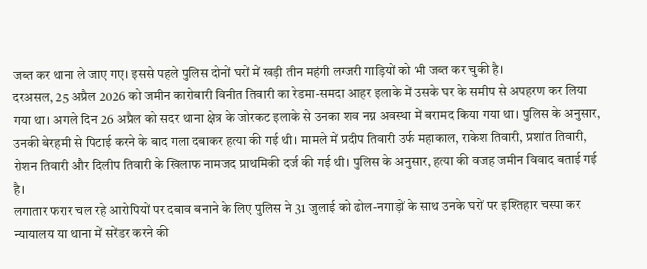जब्त कर थाना ले जाए गए। इससे पहले पुलिस दोनों घरों में खड़ी तीन महंगी लग्जरी गाड़ियों को भी जब्त कर चुकी है।
दरअसल, 25 अप्रैल 2026 को जमीन कारोबारी विनीत तिवारी का रेडमा-समदा आहर इलाके में उसके घर के समीप से अपहरण कर लिया गया था। अगले दिन 26 अप्रैल को सदर थाना क्षेत्र के जोरकट इलाके से उनका शव नग्न अवस्था में बरामद किया गया था। पुलिस के अनुसार, उनकी बेरहमी से पिटाई करने के बाद गला दबाकर हत्या की गई थी। मामले में प्रदीप तिवारी उर्फ महाकाल, राकेश तिवारी, प्रशांत तिवारी, रोशन तिवारी और दिलीप तिवारी के खिलाफ नामजद प्राथमिकी दर्ज की गई थी। पुलिस के अनुसार, हत्या की वजह जमीन विवाद बताई गई है।
लगातार फरार चल रहे आरोपियों पर दबाव बनाने के लिए पुलिस ने 31 जुलाई को ढोल-नगाड़ों के साथ उनके घरों पर इश्तिहार चस्पा कर न्यायालय या थाना में सरेंडर करने की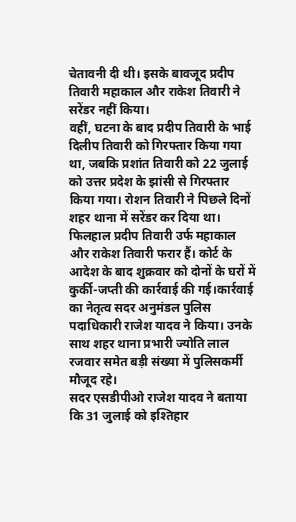चेतावनी दी थी। इसके बावजूद प्रदीप तिवारी महाकाल और राकेश तिवारी ने सरेंडर नहीं किया।
वहीं, घटना के बाद प्रदीप तिवारी के भाई दिलीप तिवारी को गिरफ्तार किया गया था, जबकि प्रशांत तिवारी को 22 जुलाई को उत्तर प्रदेश के झांसी से गिरफ्तार किया गया। रोशन तिवारी ने पिछले दिनों शहर थाना में सरेंडर कर दिया था। फिलहाल प्रदीप तिवारी उर्फ महाकाल और राकेश तिवारी फरार हैं। कोर्ट के आदेश के बाद शुक्रवार को दोनों के घरों में कुर्की-जप्ती की कार्रवाई की गई।कार्रवाई का नेतृत्व सदर अनुमंडल पुलिस पदाधिकारी राजेश यादव ने किया। उनके साथ शहर थाना प्रभारी ज्योति लाल रजवार समेत बड़ी संख्या में पुलिसकर्मी मौजूद रहे।
सदर एसडीपीओ राजेश यादव ने बताया कि 31 जुलाई को इश्तिहार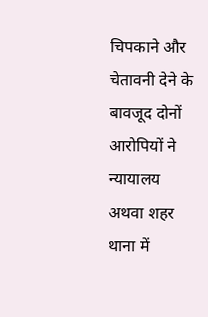चिपकाने और चेतावनी देने के बावजूद दोनों आरोपियों ने न्यायालय अथवा शहर थाना में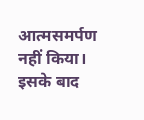आत्मसमर्पण नहीं किया। इसके बाद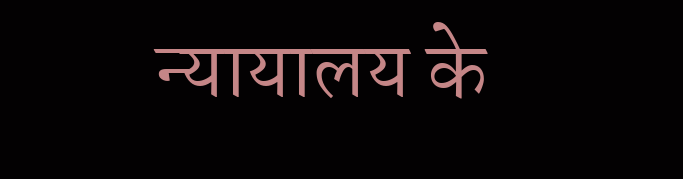न्यायालय के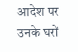आदेश पर उनके घरों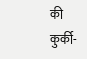की कुर्की-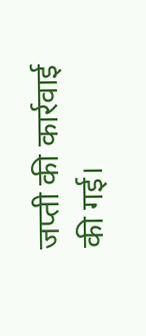जप्ती की कार्रवाई की गई।